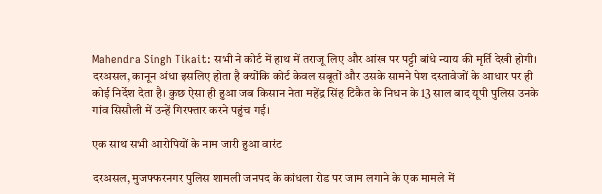Mahendra Singh Tikait: सभी ने कोर्ट में हाथ में तराजू लिए और आंख पर पट्टी बांधे न्याय की मृर्ति देखी होगी। दरअसल, कानून अंधा इसलिए होता है क्योंकि कोर्ट केवल सबूतों और उसके सामने पेश दस्तावेजों के आधार पर ही कोई निर्देश देता है। कुछ ऐसा ही हुआ जब किसान नेता महेंद्र सिंह टिकैत के निधन के 13 साल बाद यूपी पुलिस उनके गांव सिसौली में उन्हें गिरफ्तार करने पहुंच गई।

एक साथ सभी आरोपियों के नाम जारी हुआ वारंट

दरअसल, मुजफ्फरनगर पुलिस शामली जनपद के कांधला रोड पर जाम लगाने के एक मामले में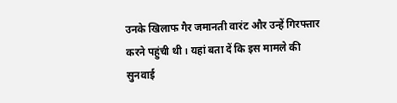उनके खिलाफ गैर जमानती वारंट और उन्हें गिरफ्तार करने पहुंची थी। यहां बता दें कि इस मामले की सुनवाई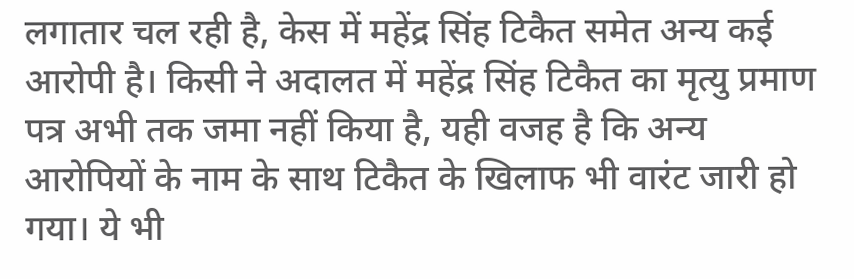लगातार चल रही है, केस में महेंद्र सिंह टिकैत समेत अन्य कई आरोपी है। किसी ने अदालत में महेंद्र सिंह टिकैत का मृत्यु प्रमाण पत्र अभी तक जमा नहीं किया है, यही वजह है कि अन्य आरोपियों के नाम के साथ टिकैत के खिलाफ भी वारंट जारी हो गया। ये भी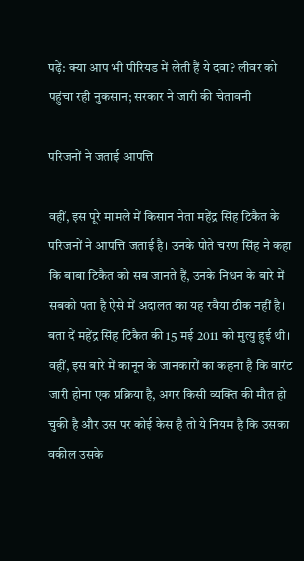पढ़ें: क्या आप भी पीरियड में लेती हैं ये दवा? लीवर को पहुंचा रही नुकसान; सरकार ने जारी की चेतावनी

परिजनों ने जताई आपत्ति

वहीं, इस पूरे मामले में किसान नेता महेंद्र सिंह टिकैत के परिजनों ने आपत्ति जताई है। उनके पोते चरण सिंह ने कहा कि बाबा टिकैत को सब जानते हैं, उनके निधन के बारे में सबको पता है ऐसे में अदालत का यह रवैया ठीक नहीं है। बता दें महेंद्र सिंह टिकैत की 15 मई 2011 को मुत्यु हुई थी। वहीं, इस बारे में कानून के जानकारों का कहना है कि वारंट जारी होना एक प्रक्रिया है, अगर किसी व्यक्ति की मौत हो चुकी है और उस पर कोई केस है तो ये नियम है कि उसका वकील उसके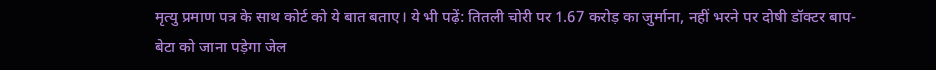मृत्यु प्रमाण पत्र के साथ कोर्ट को ये बात बताए। ये भी पढ़ें: तितली चोरी पर 1.67 करोड़ का जुर्माना, नहीं भरने पर दोषी डॉक्टर बाप-बेटा को जाना पड़ेगा जेल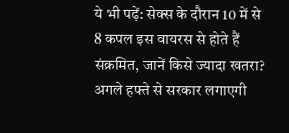ये भी पढ़ें: सेक्स के दौरान 10 में से 8 कपल इस वायरस से होते हैं संक्रमित, जानें किसे ज्यादा खतरा? अगले हफ्ते से सरकार लगाएगी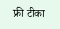फ्री टीका